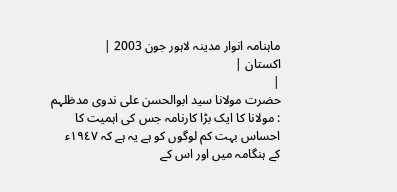ماہنامہ انوار مدینہ لاہور جون 2003 |
اكستان |
|
حضرت مولانا سید ابوالحسن علی ندوی مدظلہم : مولانا کا ایک بڑا کارنامہ جس کی اہمیت کا احساس بہت کم لوگوں کو ہے یہ ہے کہ ١٩٤٧ء کے ہنگامہ میں اور اس کے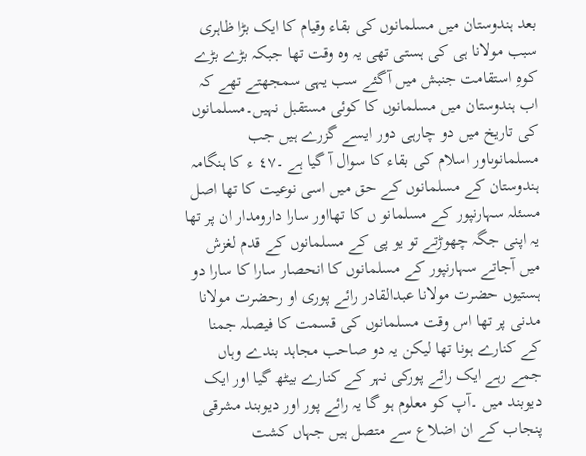بعد ہندوستان میں مسلمانوں کی بقاء وقیام کا ایک بڑا ظاہری سبب مولانا ہی کی ہستی تھی یہ وہ وقت تھا جبکہ بڑے بڑے کوہِ استقامت جنبش میں آگئے سب یہی سمجھتے تھے کہ اب ہندوستان میں مسلمانوں کا کوئی مستقبل نہیں۔مسلمانوں کی تاریخ میں دو چارہی دور ایسے گزرے ہیں جب مسلمانوںاور اسلام کی بقاء کا سوال آ گیا ہے ۔٤٧ ء کا ہنگامہ ہندوستان کے مسلمانوں کے حق میں اسی نوعیت کا تھا اصل مسئلہ سہارنپور کے مسلمانو ں کا تھااور سارا دارومدار ان پر تھا یہ اپنی جگہ چھوڑتے تو یو پی کے مسلمانوں کے قدم لغزش میں آجاتے سہارنپور کے مسلمانوں کا انحصار سارا کا سارا دو ہستیوں حضرت مولانا عبدالقادر رائے پوری او رحضرت مولانا مدنی پر تھا اس وقت مسلمانوں کی قسمت کا فیصلہ جمنا کے کنارے ہونا تھا لیکن یہ دو صاحب مجاہد بندے وہاں جمے رہے ایک رائے پورکی نہر کے کنارے بیٹھ گیا اور ایک دیوبند میں ۔آپ کو معلوم ہو گا یہ رائے پور اور دیوبند مشرقی پنجاب کے ان اضلاع سے متصل ہیں جہاں کشت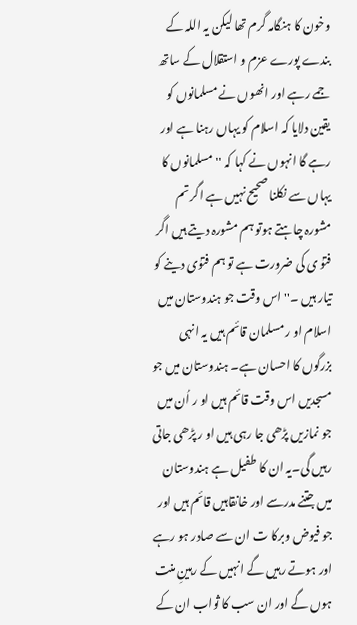وخون کا ہنگامہ گرم تھا لیکن یہ اللہ کے بندے پورے عزم و استقلال کے ساتھ جمے رہے اور انھوں نے مسلمانوں کو یقین دلایا کہ اسلام کو یہاں رہنا ہے اور رہے گا انہوں نے کہا کہ ''مسلمانوں کا یہاں سے نکلنا صحیح نہیں ہے اگر تم مشورہ چاہتے ہوتو ہم مشورہ دیتے ہیں اگر فتوٰ ی کی ضرورت ہے تو ہم فتوٰی دینے کو تیار ہیں ۔'' اس وقت جو ہندوستان میں اسلام او ر مسلمان قائم ہیں یہ انہی بزرگوں کا احسان ہے۔ ہندوستان میں جو مسجدیں اس وقت قائم ہیں او ر اُن میں جو نمازیں پڑھی جا رہی ہیں او ر پڑھی جاتی رہیں گی۔یہ ان کا طفیل ہے ہندوستان میں جتنے مدرسے اور خانقاہیں قائم ہیں اور جو فیوض وبرکا ت ان سے صادر ہو رہے اور ہوتے رہیں گے انہیں کے رہینِ منت ہوں گے اور ان سب کا ثواب ان کے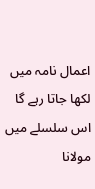اعمال نامہ میں لکھا جاتا رہے گا اس سلسلے میں مولانا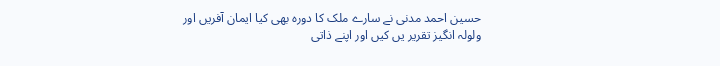حسین احمد مدنی نے سارے ملک کا دورہ بھی کیا ایمان آفریں اور ولولہ انگیز تقریر یں کیں اور اپنے ذاتی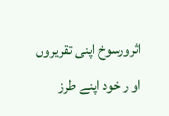اثرورسوخ اپنی تقریروں او ر خود اپنے طرز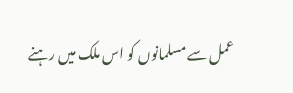عمل سے مسلمانوں کو اس ملک میں رہنے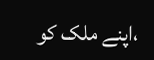،اپنے ملک کو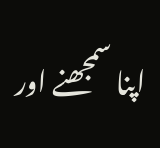اپنا سمجھنے اور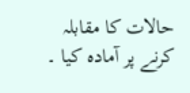حالات کا مقابلہ کرنے پر آمادہ کیا ۔